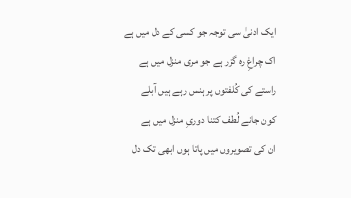ایک ادنیٰ سی توجہ جو کسی کے دل میں ہے
اک چراغِ رہ گزر ہے جو مری منزل میں ہے
راستے کی کُلفتوں پر ہنس رہے ہیں آبلے
کون جانے لُطف کتنا دوریِ منزل میں ہے
ان کی تصویروں میں پاتا ہوں ابھی تک دل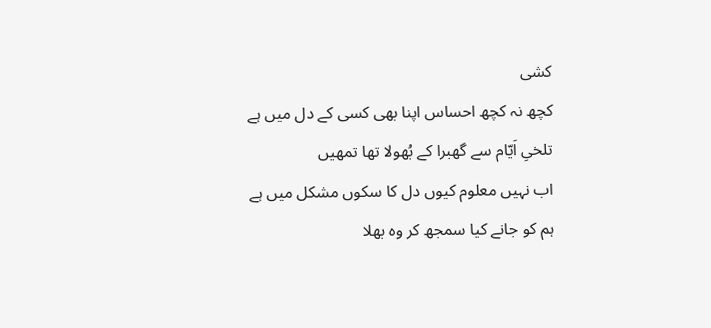کشی
کچھ نہ کچھ احساس اپنا بھی کسی کے دل میں ہے
تلخیِ اَیّام سے گھبرا کے بُھولا تھا تمھیں
اب نہیں معلوم کیوں دل کا سکوں مشکل میں ہے
ہم کو جانے کیا سمجھ کر وہ بھلا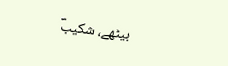بیٹھے، شکیبؔ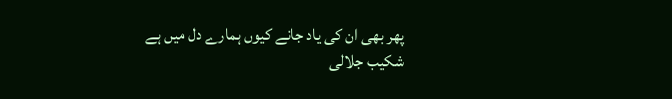پھر بھی ان کی یاد جانے کیوں ہمارے دل میں ہے
شکیب جلالی